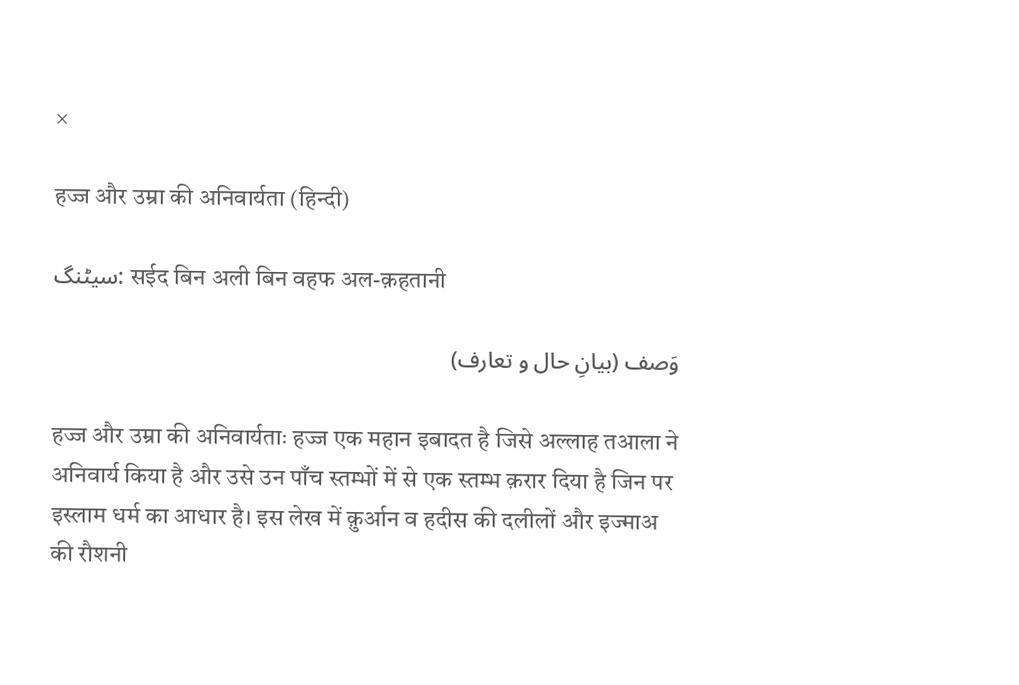×

हज्ज और उम्रा की अनिवार्यता (हिन्दी)

سیٹنگ: सईद बिन अली बिन वहफ अल-क़हतानी

وَصف (بیانِ حال و تعارف)

हज्ज और उम्रा की अनिवार्यताः हज्ज एक महान इबादत है जिसे अल्लाह तआला ने अनिवार्य किया है और उसे उन पाँच स्तम्भों में से एक स्तम्भ क़रार दिया है जिन पर इस्लाम धर्म का आधार है। इस लेख में क़ुर्आन व हदीस की दलीलों और इज्माअ की रौशनी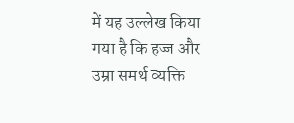में यह उल्लेख किया गया है कि हज्ज और उम्रा समर्थ व्यक्ति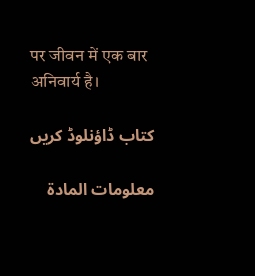पर जीवन में एक बार अनिवार्य है।

کتاب ڈاؤنلوڈ کریں

معلومات المادة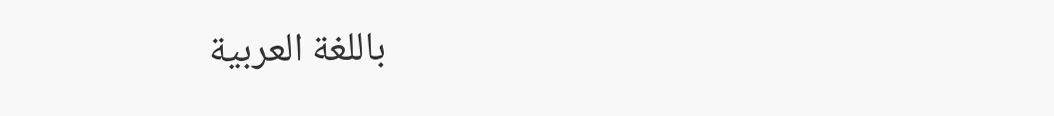باللغة العربية